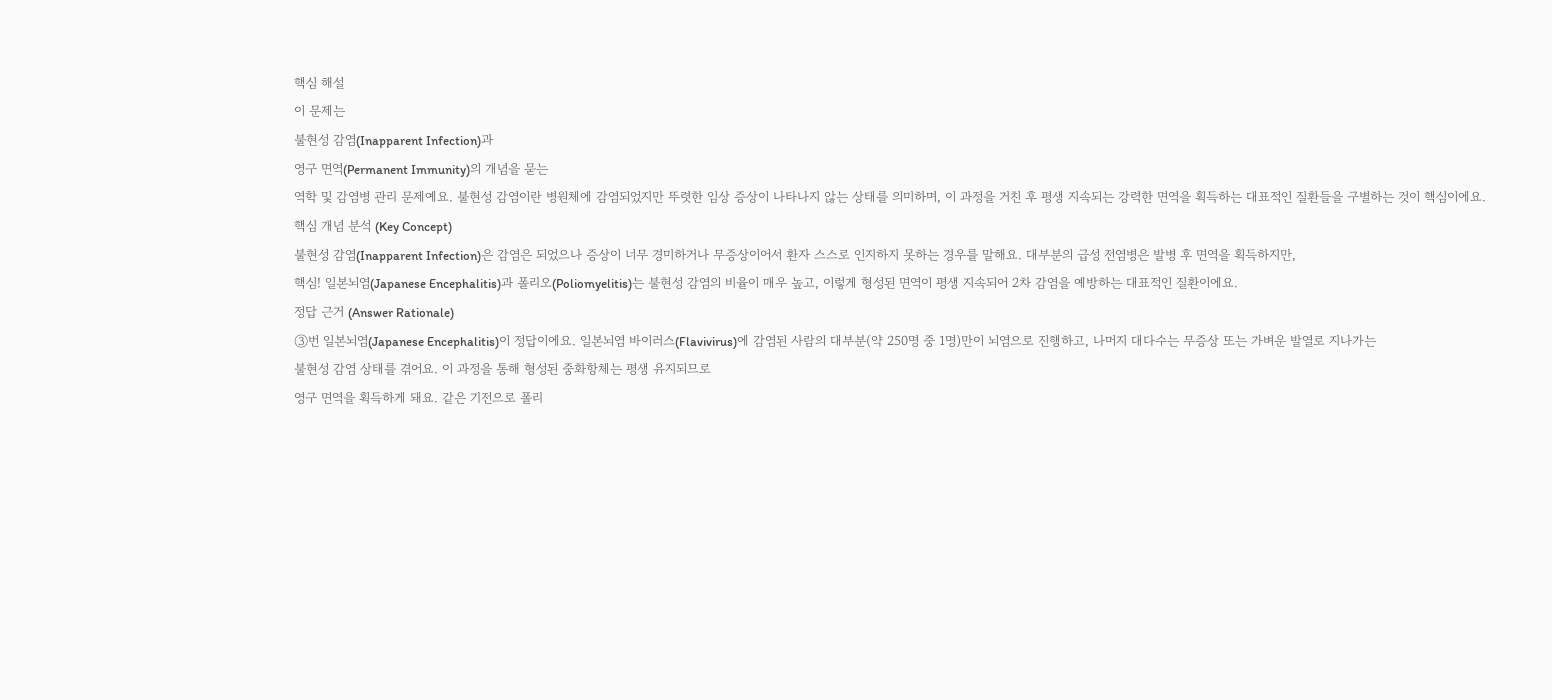핵심 해설
이 문제는
불현성 감염(Inapparent Infection)과
영구 면역(Permanent Immunity)의 개념을 묻는
역학 및 감염병 관리 문제예요. 불현성 감염이란 병원체에 감염되었지만 뚜렷한 임상 증상이 나타나지 않는 상태를 의미하며, 이 과정을 거친 후 평생 지속되는 강력한 면역을 획득하는 대표적인 질환들을 구별하는 것이 핵심이에요.
핵심 개념 분석 (Key Concept)
불현성 감염(Inapparent Infection)은 감염은 되었으나 증상이 너무 경미하거나 무증상이어서 환자 스스로 인지하지 못하는 경우를 말해요. 대부분의 급성 전염병은 발병 후 면역을 획득하지만,
핵심! 일본뇌염(Japanese Encephalitis)과 폴리오(Poliomyelitis)는 불현성 감염의 비율이 매우 높고, 이렇게 형성된 면역이 평생 지속되어 2차 감염을 예방하는 대표적인 질환이에요.
정답 근거 (Answer Rationale)
③번 일본뇌염(Japanese Encephalitis)이 정답이에요. 일본뇌염 바이러스(Flavivirus)에 감염된 사람의 대부분(약 250명 중 1명)만이 뇌염으로 진행하고, 나머지 대다수는 무증상 또는 가벼운 발열로 지나가는
불현성 감염 상태를 겪어요. 이 과정을 통해 형성된 중화항체는 평생 유지되므로
영구 면역을 획득하게 돼요. 같은 기전으로 폴리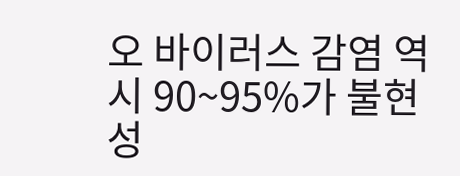오 바이러스 감염 역시 90~95%가 불현성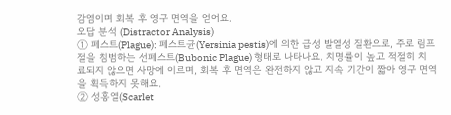감염이며 회복 후 영구 면역을 얻어요.
오답 분석 (Distractor Analysis)
① 페스트(Plague): 페스트균(Yersinia pestis)에 의한 급성 발열성 질환으로, 주로 림프절을 침범하는 선페스트(Bubonic Plague) 형태로 나타나요. 치명률이 높고 적절히 치료되지 않으면 사망에 이르며, 회복 후 면역은 완전하지 않고 지속 기간이 짧아 영구 면역을 획득하지 못해요.
② 성홍열(Scarlet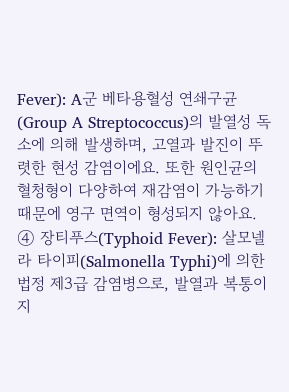Fever): A군 베타용혈성 연쇄구균(Group A Streptococcus)의 발열성 독소에 의해 발생하며, 고열과 발진이 뚜렷한 현성 감염이에요. 또한 원인균의 혈청형이 다양하여 재감염이 가능하기 때문에 영구 면역이 형성되지 않아요.
④ 장티푸스(Typhoid Fever): 살모넬라 타이피(Salmonella Typhi)에 의한 법정 제3급 감염병으로, 발열과 복통이 지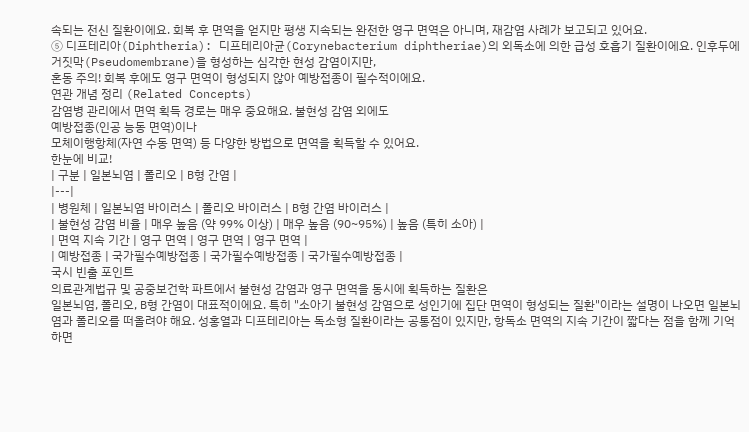속되는 전신 질환이에요. 회복 후 면역을 얻지만 평생 지속되는 완전한 영구 면역은 아니며, 재감염 사례가 보고되고 있어요.
⑤ 디프테리아(Diphtheria): 디프테리아균(Corynebacterium diphtheriae)의 외독소에 의한 급성 호흡기 질환이에요. 인후두에 거짓막(Pseudomembrane)을 형성하는 심각한 현성 감염이지만,
혼동 주의! 회복 후에도 영구 면역이 형성되지 않아 예방접종이 필수적이에요.
연관 개념 정리 (Related Concepts)
감염병 관리에서 면역 획득 경로는 매우 중요해요. 불현성 감염 외에도
예방접종(인공 능동 면역)이나
모체이행항체(자연 수동 면역) 등 다양한 방법으로 면역을 획득할 수 있어요.
한눈에 비교!
| 구분 | 일본뇌염 | 폴리오 | B형 간염 |
|---|
| 병원체 | 일본뇌염 바이러스 | 폴리오 바이러스 | B형 간염 바이러스 |
| 불현성 감염 비율 | 매우 높음 (약 99% 이상) | 매우 높음 (90~95%) | 높음 (특히 소아) |
| 면역 지속 기간 | 영구 면역 | 영구 면역 | 영구 면역 |
| 예방접종 | 국가필수예방접종 | 국가필수예방접종 | 국가필수예방접종 |
국시 빈출 포인트
의료관계법규 및 공중보건학 파트에서 불현성 감염과 영구 면역을 동시에 획득하는 질환은
일본뇌염, 폴리오, B형 간염이 대표적이에요. 특히 "소아기 불현성 감염으로 성인기에 집단 면역이 형성되는 질환"이라는 설명이 나오면 일본뇌염과 폴리오를 떠올려야 해요. 성홍열과 디프테리아는 독소형 질환이라는 공통점이 있지만, 항독소 면역의 지속 기간이 짧다는 점을 함께 기억하면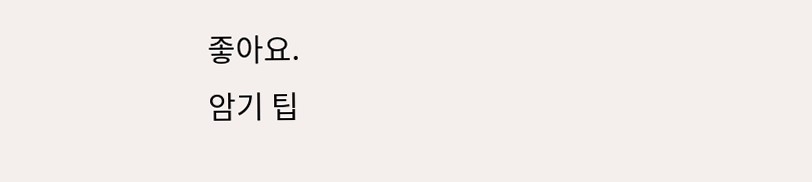좋아요.
암기 팁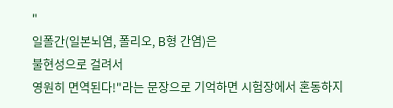"
일폴간(일본뇌염, 폴리오, B형 간염)은
불현성으로 걸려서
영원히 면역된다!"라는 문장으로 기억하면 시험장에서 혼동하지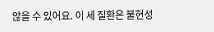않을 수 있어요. 이 세 질환은 불현성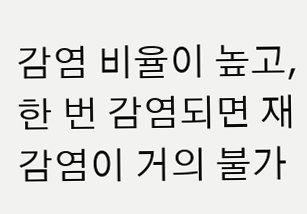감염 비율이 높고, 한 번 감염되면 재감염이 거의 불가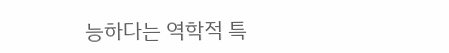능하다는 역학적 특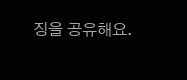징을 공유해요.